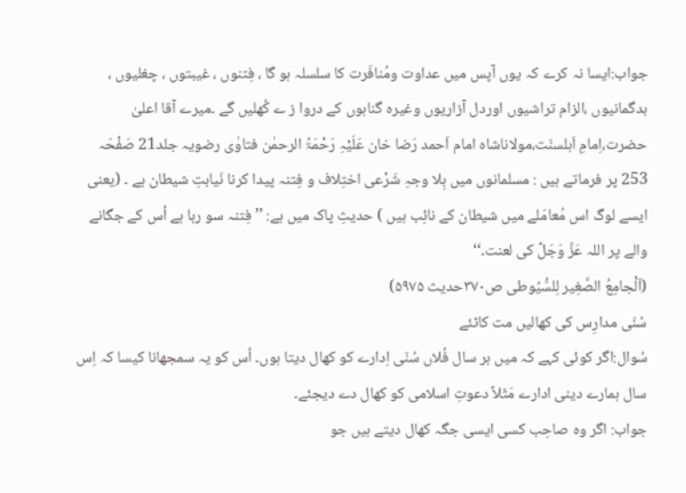جواب:ایسا نہ کرے کہ یوں آپس میں عداوت ومُنافَرت کا سلسلہ ہو گا ، فِتنوں ، غیبتوں ، چغلیوں ، بدگمانیوں ،الزام تراشیوں اوردل آزاریوں وغیرہ گناہوں کے دروا ز ے کُھلیں گے ۔میرے آقا اعلیٰ حضرت،اِمامِ اَہلسنّت،مولاناشاہ امام اَحمد رَضا خان عَلَیْہِ رَحْمَۃُ الرحمٰن فتاوٰی رضویہ جلد21 صَفْحَہ 253 پر فرماتے ہیں : مسلمانوں میں بِلا وجہِ شَرْعی اختِلاف و فِتنہ پیدا کرنا نَیابتِ شیطان ہے ۔ (یعنی ایسے لوگ اس مُعامَلے میں شیطان کے نائِب ہیں ) حدیثِ پاک میں ہے: ’’ فِتنہ سو رہا ہے اُس کے جگانے والے پر اللہ عَزَّ وَجَلَّ کی لعنت۔‘‘
(اَلْجامِعُ الصَّغِیر لِلسُّیُوطی ص۳۷۰حدیث ۵۹۷۵)
سُنّی مدارِس کی کھالیں مت کاٹئے
سُوال:اگر کوئی کہے کہ میں ہر سال فُلاں سُنّی اِدارے کو کھال دیتا ہوں۔ اُس کو یہ سمجھانا کیسا کہ اِس سال ہمارے دینی ادارے مَثَلاً دعوتِ اسلامی کو کھال دے دیجئے۔
جواب: اگر وہ صاحِب کسی ایسی جگہ کھال دیتے ہیں جو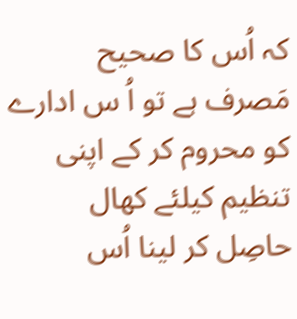کہ اُس کا صحیح مَصرف ہے تو اُ س ادارے کو محروم کر کے اپنی تنظیم کیلئے کھال حاصِل کر لینا اُس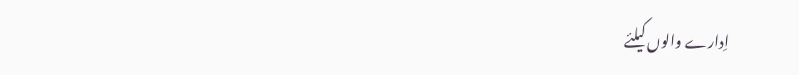اِدارے والوں کیلئے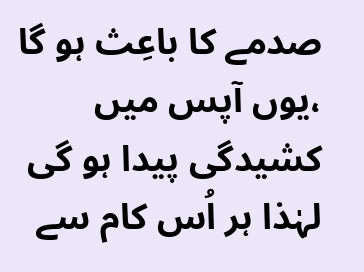صدمے کا باعِث ہو گا ،یوں آپس میں کشیدگی پیدا ہو گی لہٰذا ہر اُس کام سے